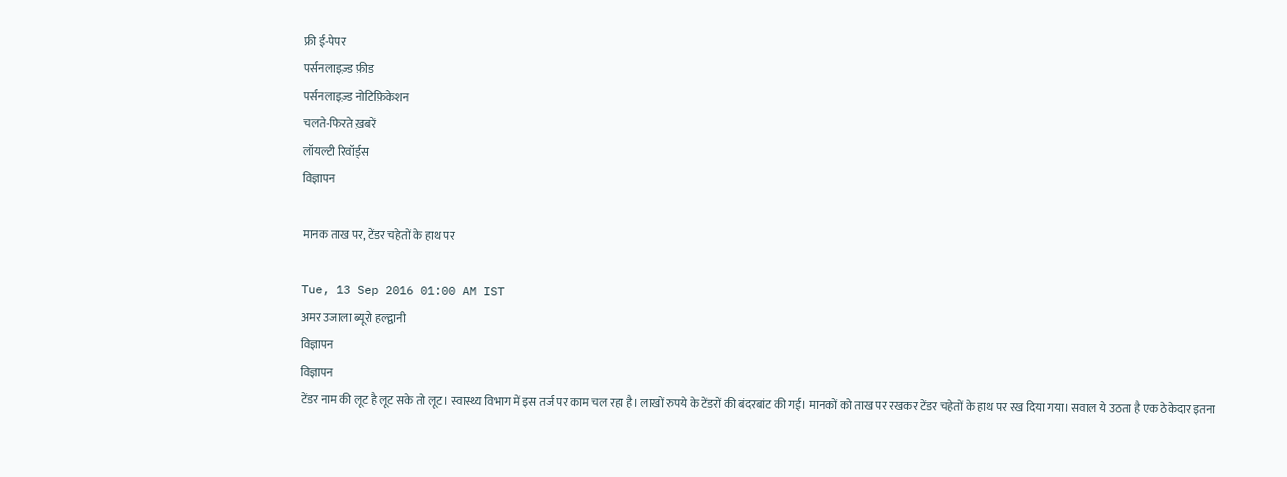फ्री ई-पेपर
पर्सनलाइज़्ड फ़ीड
पर्सनलाइज़्ड नोटिफ़िकेशन
चलते-फिरते ख़बरें
लॉयल्टी रिवॉर्ड्स
विज्ञापन

मानक ताख पर, टेंडर चहेतों के हाथ पर

Tue, 13 Sep 2016 01:00 AM IST
अमर उजाला ब्यूरो हल्द्वानी
विज्ञापन
विज्ञापन
टेंडर नाम की लूट है लूट सके तो लूट। स्वास्थ्य विभाग में इस तर्ज पर काम चल रहा है। लाखों रुपये के टेंडरों की बंदरबांट की गई। मानकों को ताख पर रखकर टेंडर चहेतों के हाथ पर रख दिया गया। सवाल ये उठता है एक ठेकेदार इतना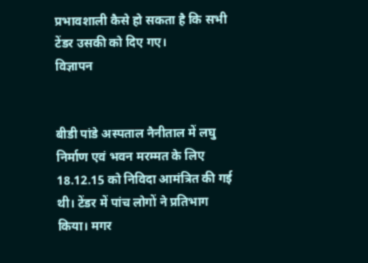प्रभावशाली कैसे हो सकता है कि सभी टेंडर उसकी को दिए गए।
विज्ञापन


बीडी पांडे अस्पताल नैनीताल में लघु निर्माण एवं भवन मरम्मत के लिए 18.12.15 को निविदा आमंत्रित की गई थी। टेंडर में पांच लोगों ने प्रतिभाग किया। मगर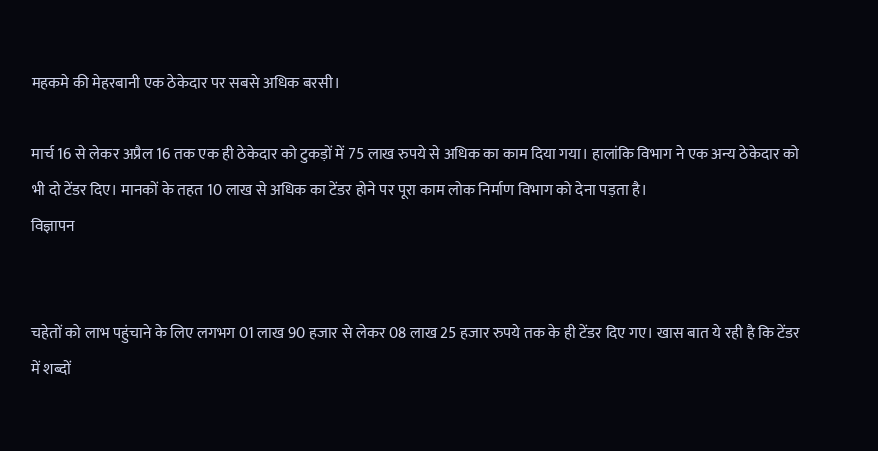महकमे की मेहरबानी एक ठेकेदार पर सबसे अधिक बरसी।

मार्च 16 से लेकर अप्रैल 16 तक एक ही ठेकेदार को टुकड़ों में 75 लाख रुपये से अधिक का काम दिया गया। हालांकि विभाग ने एक अन्य ठेकेदार को भी दो टेंडर दिए। मानकों के तहत 10 लाख से अधिक का टेंडर होने पर पूरा काम लोक निर्माण विभाग को देना पड़ता है।
विज्ञापन


चहेतों को लाभ पहुंचाने के लिए लगभग 01 लाख 90 हजार से लेकर 08 लाख 25 हजार रुपये तक के ही टेंडर दिए गए। खास बात ये रही है कि टेंडर में शब्दों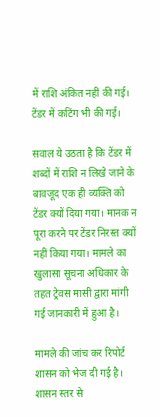में राशि अंकित नहीं की गई। टेंडर में कटिंग भी की गई।

सवाल ये उठता है कि टेंडर में शब्दों में राशि न लिखे जाने के बावजूद एक ही व्यक्ति को टेंडर क्यों दिया गया। मानक न पूरा करने पर टेंडर निरस्त क्यों नहीं किया गया। मामले का खुलासा सूचना अधिकार के तहत ट्रेवस मासी द्वारा मांगी गई जानकारी में हुआ है।

मामले की जांच कर रिपोर्ट शासन को भेज दी गई है। शासन स्तर से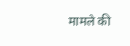मामले की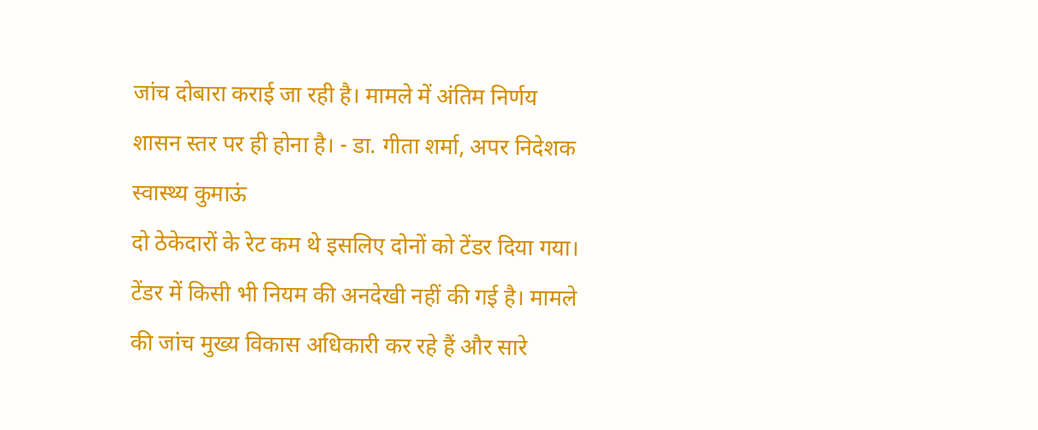जांच दोबारा कराई जा रही है। मामले में अंतिम निर्णय शासन स्तर पर ही होना है। - डा. गीता शर्मा, अपर निदेशक स्वास्थ्य कुमाऊं
दो ठेकेदारों के रेट कम थे इसलिए दोनों को टेंडर दिया गया। टेंडर में किसी भी नियम की अनदेखी नहीं की गई है। मामले की जांच मुख्य विकास अधिकारी कर रहे हैं और सारे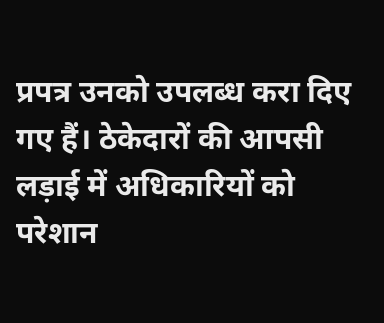प्रपत्र उनको उपलब्ध करा दिए गए हैं। ठेकेदारों की आपसी लड़ाई में अधिकारियों को परेशान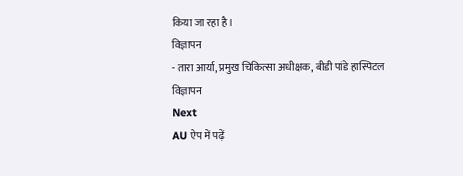किया जा रहा है।
विज्ञापन
- तारा आर्या, प्रमुख चिकित्सा अधीक्षक, बीडी पांडे हास्पिटल
विज्ञापन
Next
AU ऐप में पढ़ें